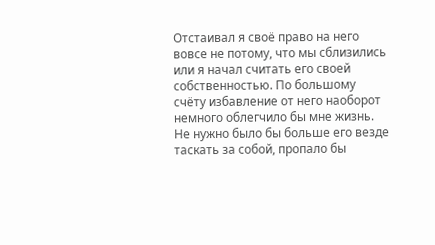Отстаивал я своё право на него вовсе не потому, что мы сблизились или я начал считать его своей собственностью. По большому счёту избавление от него наоборот немного облегчило бы мне жизнь. Не нужно было бы больше его везде таскать за собой, пропало бы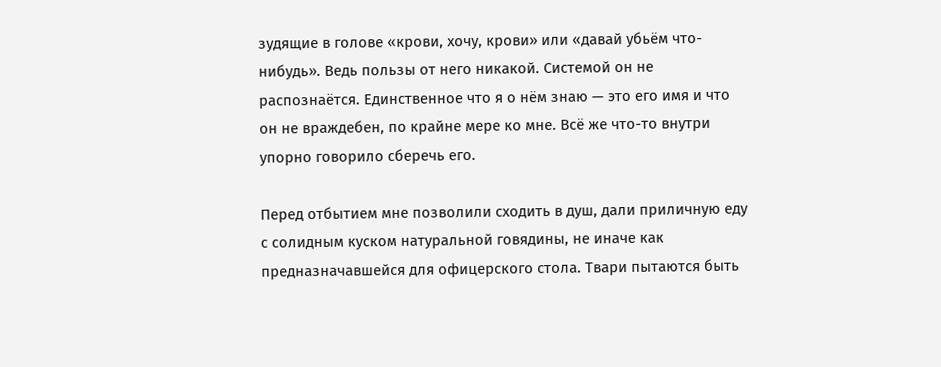зудящие в голове «крови, хочу, крови» или «давай убьём что-нибудь». Ведь пользы от него никакой. Системой он не распознаётся. Единственное что я о нём знаю — это его имя и что он не враждебен, по крайне мере ко мне. Всё же что-то внутри упорно говорило сберечь его.

Перед отбытием мне позволили сходить в душ, дали приличную еду с солидным куском натуральной говядины, не иначе как предназначавшейся для офицерского стола. Твари пытаются быть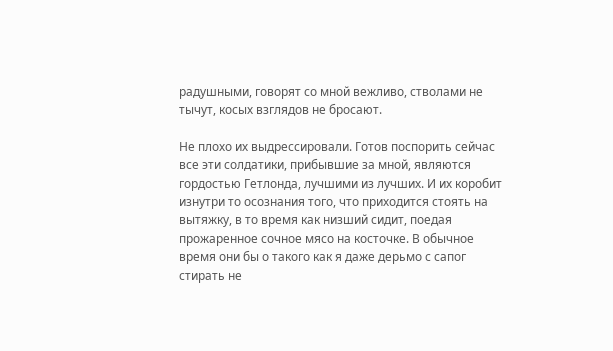радушными, говорят со мной вежливо, стволами не тычут, косых взглядов не бросают.

Не плохо их выдрессировали. Готов поспорить сейчас все эти солдатики, прибывшие за мной, являются гордостью Гетлонда, лучшими из лучших. И их коробит изнутри то осознания того, что приходится стоять на вытяжку, в то время как низший сидит, поедая прожаренное сочное мясо на косточке. В обычное время они бы о такого как я даже дерьмо с сапог стирать не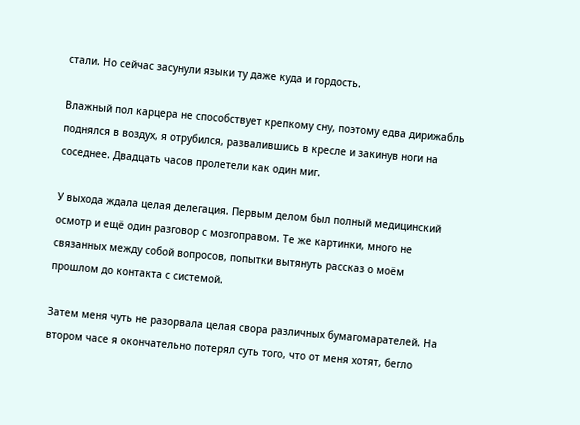стали. Но сейчас засунули языки ту даже куда и гордость.

Влажный пол карцера не способствует крепкому сну, поэтому едва дирижабль поднялся в воздух, я отрубился, развалившись в кресле и закинув ноги на соседнее. Двадцать часов пролетели как один миг.

У выхода ждала целая делегация. Первым делом был полный медицинский осмотр и ещё один разговор с мозгоправом. Те же картинки, много не связанных между собой вопросов, попытки вытянуть рассказ о моём прошлом до контакта с системой.

Затем меня чуть не разорвала целая свора различных бумагомарателей. На втором часе я окончательно потерял суть того, что от меня хотят, бегло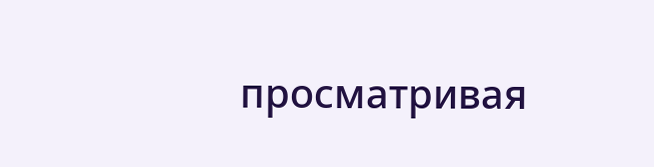просматривая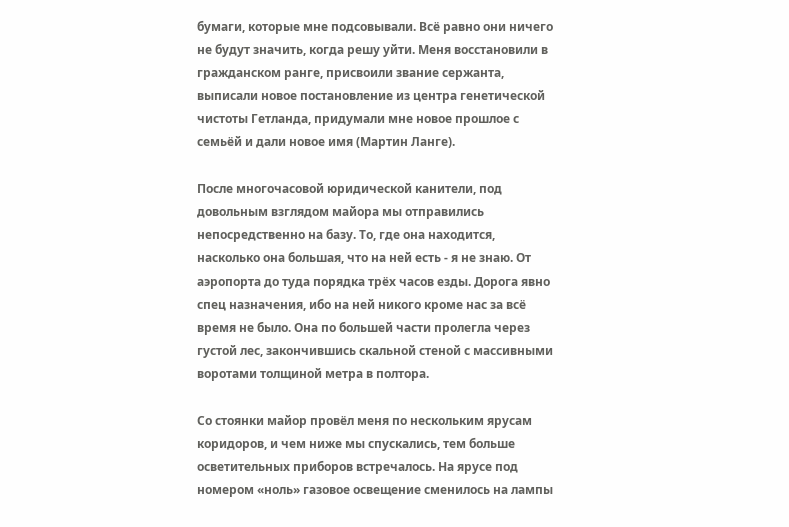бумаги, которые мне подсовывали. Всё равно они ничего не будут значить, когда решу уйти. Меня восстановили в гражданском ранге, присвоили звание сержанта, выписали новое постановление из центра генетической чистоты Гетланда, придумали мне новое прошлое с семьёй и дали новое имя (Мартин Ланге).

После многочасовой юридической канители, под довольным взглядом майора мы отправились непосредственно на базу. То, где она находится, насколько она большая, что на ней есть - я не знаю. От аэропорта до туда порядка трёх часов езды. Дорога явно спец назначения, ибо на ней никого кроме нас за всё время не было. Она по большей части пролегла через густой лес, закончившись скальной стеной с массивными воротами толщиной метра в полтора.

Со стоянки майор провёл меня по нескольким ярусам коридоров, и чем ниже мы спускались, тем больше осветительных приборов встречалось. На ярусе под номером «ноль» газовое освещение сменилось на лампы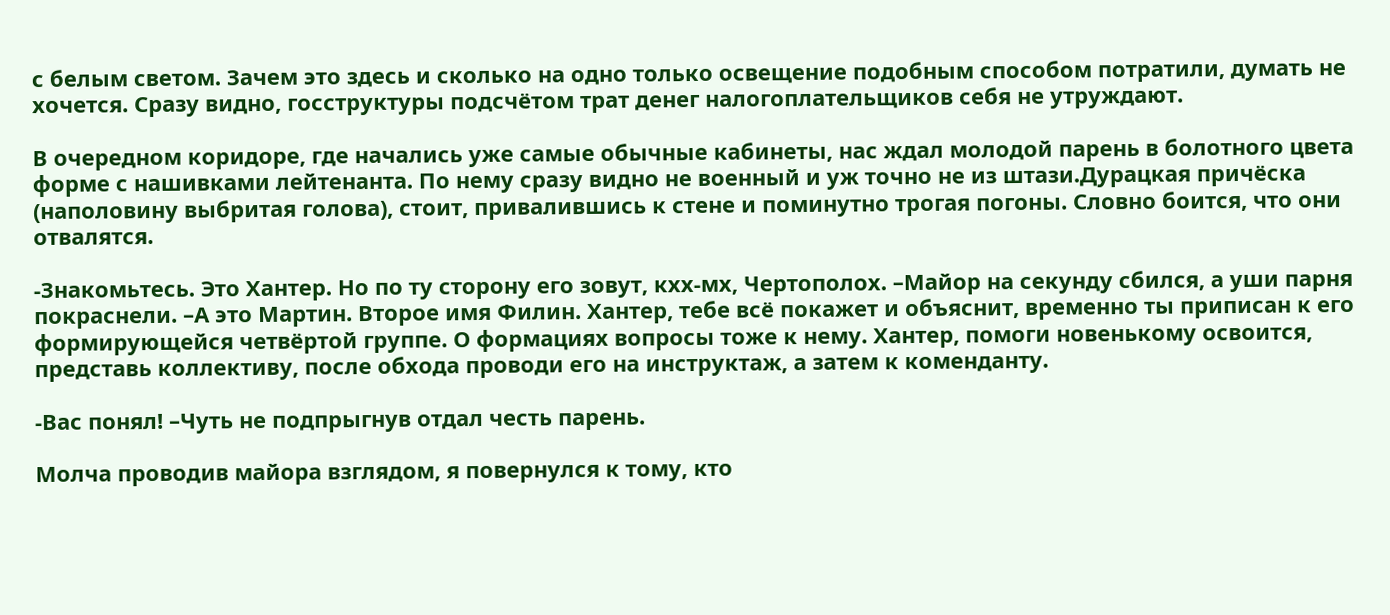с белым светом. Зачем это здесь и сколько на одно только освещение подобным способом потратили, думать не хочется. Сразу видно, госструктуры подсчётом трат денег налогоплательщиков себя не утруждают.

В очередном коридоре, где начались уже самые обычные кабинеты, нас ждал молодой парень в болотного цвета форме с нашивками лейтенанта. По нему сразу видно не военный и уж точно не из штази.Дурацкая причёска (наполовину выбритая голова), стоит, привалившись к стене и поминутно трогая погоны. Словно боится, что они отвалятся.

-Знакомьтесь. Это Хантер. Но по ту сторону его зовут, кхх-мх, Чертополох. –Майор на секунду сбился, а уши парня покраснели. –А это Мартин. Второе имя Филин. Хантер, тебе всё покажет и объяснит, временно ты приписан к его формирующейся четвёртой группе. О формациях вопросы тоже к нему. Хантер, помоги новенькому освоится, представь коллективу, после обхода проводи его на инструктаж, а затем к коменданту.

-Вас понял! –Чуть не подпрыгнув отдал честь парень.

Молча проводив майора взглядом, я повернулся к тому, кто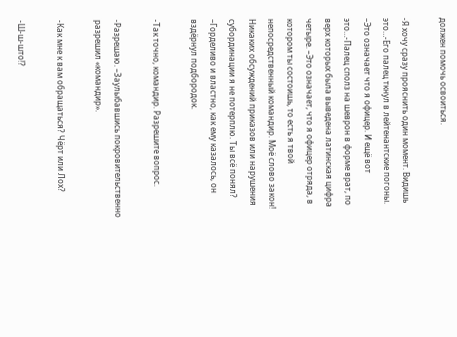должен помочь освоиться.

-Я хочу сразу прояснить один момент. Видишь это…-Его палец ткнул в лейтенантские погоны. –Это означает что я офицер. И ещё вот это…-Палец сполз на шеврон в форме врат, по верх которых была выведена латинская цифра четыре. –Это означает, что я офицер отряда, в котором ты состоишь, то есть я твой непосредственный командир. Моё слово закон! Никаких обсуждений приказов или нарушения субординации я не потерплю. Ты всё понял? –Горделиво и властно, как ему казалось, он вздёрнул подбородок.

-Так точно, командир. Разрешите вопрос.

-Разрешаю. –Заулыбавшись покровительственно разрешил «командир».

-Как мне к вам обращаться? Чёрт или Лох?

-Ш-ш-што!?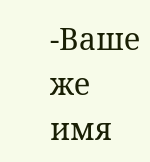-Ваше же имя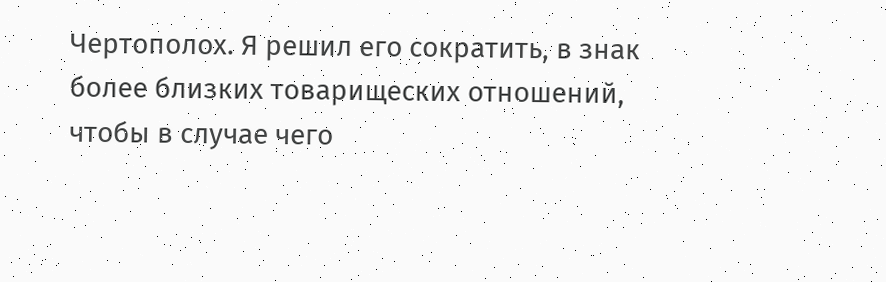Чертополох. Я решил его сократить, в знак более близких товарищеских отношений, чтобы в случае чего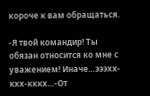короче к вам обращаться.

-Я твой командир! Ты обязан относится ко мне с уважением! Иначе…эээхх-кхх-кккх…-От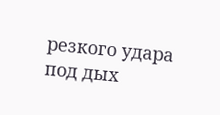резкого удара под дых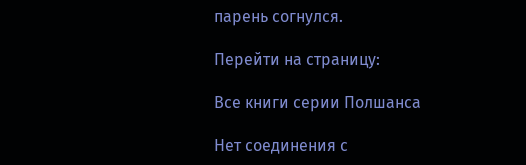парень согнулся.

Перейти на страницу:

Все книги серии Полшанса

Нет соединения с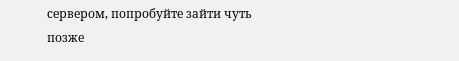сервером, попробуйте зайти чуть позже